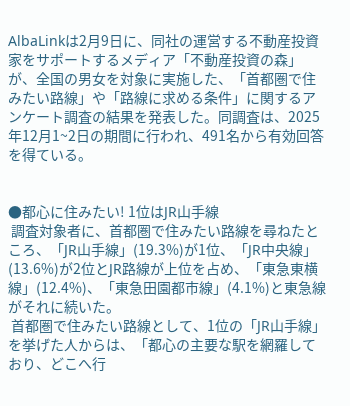AlbaLinkは2月9日に、同社の運営する不動産投資家をサポートするメディア「不動産投資の森」が、全国の男女を対象に実施した、「首都圏で住みたい路線」や「路線に求める条件」に関するアンケート調査の結果を発表した。同調査は、2025年12月1~2日の期間に行われ、491名から有効回答を得ている。


●都心に住みたい! 1位はJR山手線
 調査対象者に、首都圏で住みたい路線を尋ねたところ、「JR山手線」(19.3%)が1位、「JR中央線」(13.6%)が2位とJR路線が上位を占め、「東急東横線」(12.4%)、「東急田園都市線」(4.1%)と東急線がそれに続いた。
 首都圏で住みたい路線として、1位の「JR山手線」を挙げた人からは、「都心の主要な駅を網羅しており、どこへ行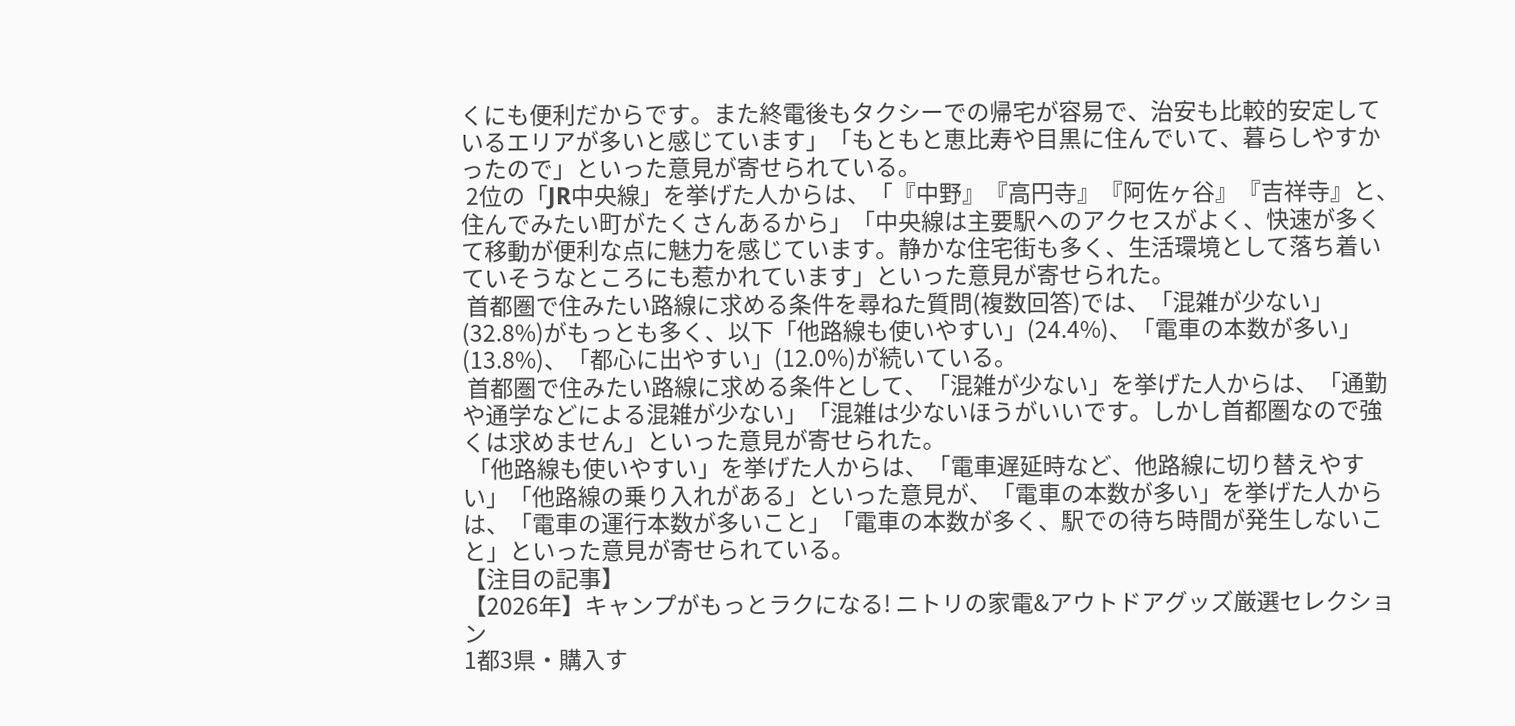くにも便利だからです。また終電後もタクシーでの帰宅が容易で、治安も比較的安定しているエリアが多いと感じています」「もともと恵比寿や目黒に住んでいて、暮らしやすかったので」といった意見が寄せられている。
 2位の「JR中央線」を挙げた人からは、「『中野』『高円寺』『阿佐ヶ谷』『吉祥寺』と、住んでみたい町がたくさんあるから」「中央線は主要駅へのアクセスがよく、快速が多くて移動が便利な点に魅力を感じています。静かな住宅街も多く、生活環境として落ち着いていそうなところにも惹かれています」といった意見が寄せられた。
 首都圏で住みたい路線に求める条件を尋ねた質問(複数回答)では、「混雑が少ない」(32.8%)がもっとも多く、以下「他路線も使いやすい」(24.4%)、「電車の本数が多い」(13.8%)、「都心に出やすい」(12.0%)が続いている。
 首都圏で住みたい路線に求める条件として、「混雑が少ない」を挙げた人からは、「通勤や通学などによる混雑が少ない」「混雑は少ないほうがいいです。しかし首都圏なので強くは求めません」といった意見が寄せられた。
 「他路線も使いやすい」を挙げた人からは、「電車遅延時など、他路線に切り替えやすい」「他路線の乗り入れがある」といった意見が、「電車の本数が多い」を挙げた人からは、「電車の運行本数が多いこと」「電車の本数が多く、駅での待ち時間が発生しないこと」といった意見が寄せられている。
【注目の記事】
【2026年】キャンプがもっとラクになる! ニトリの家電&アウトドアグッズ厳選セレクション
1都3県・購入す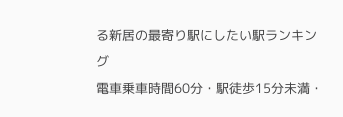る新居の最寄り駅にしたい駅ランキング
電車乗車時間60分・駅徒歩15分未満・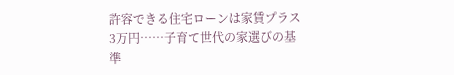許容できる住宅ローンは家賃プラス3万円……子育て世代の家選びの基準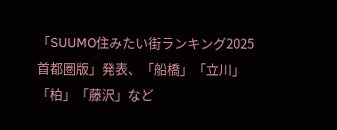「SUUMO住みたい街ランキング2025 首都圏版」発表、「船橋」「立川」「柏」「藤沢」など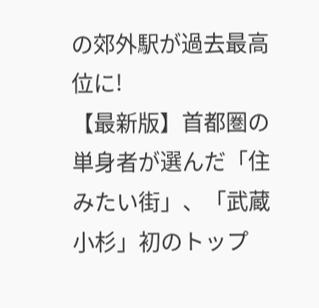の郊外駅が過去最高位に!
【最新版】首都圏の単身者が選んだ「住みたい街」、「武蔵小杉」初のトップ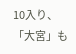10入り、「大宮」も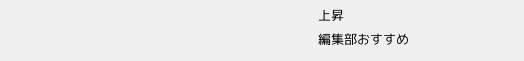上昇
編集部おすすめ